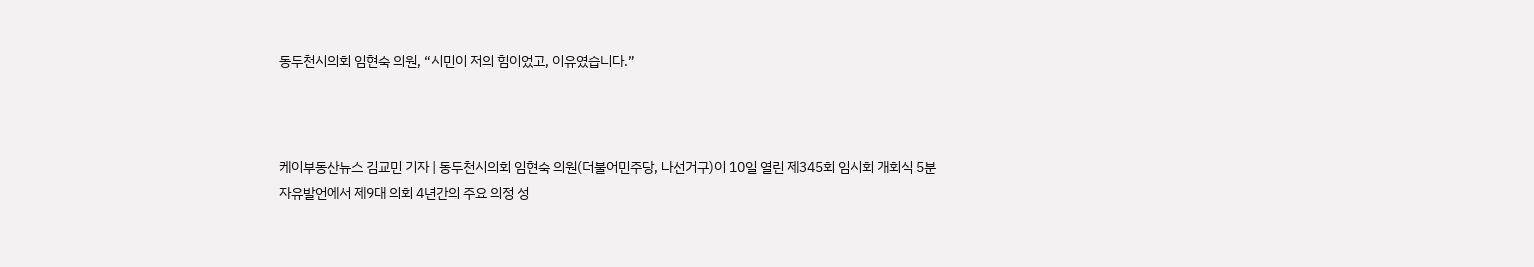동두천시의회 임현숙 의원, “시민이 저의 힘이었고, 이유였습니다.”



케이부동산뉴스 김교민 기자 | 동두천시의회 임현숙 의원(더불어민주당, 나선거구)이 10일 열린 제345회 임시회 개회식 5분 자유발언에서 제9대 의회 4년간의 주요 의정 성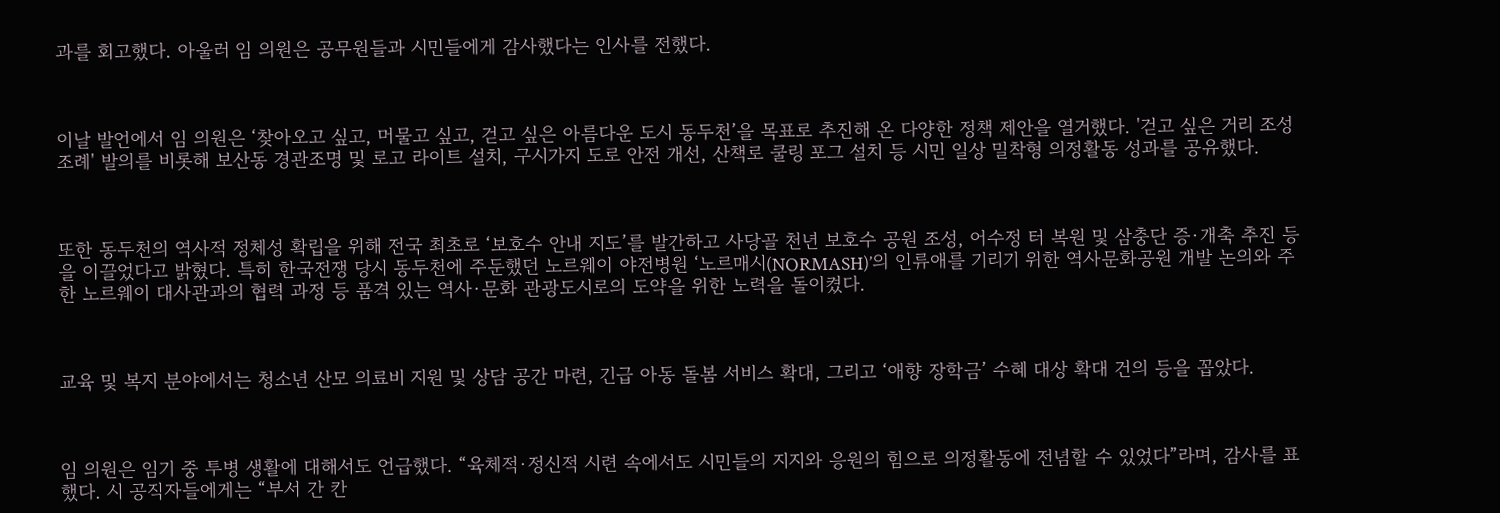과를 회고했다. 아울러 임 의원은 공무원들과 시민들에게 감사했다는 인사를 전했다.



이날 발언에서 임 의원은 ‘찾아오고 싶고, 머물고 싶고, 걷고 싶은 아름다운 도시 동두천’을 목표로 추진해 온 다양한 정책 제안을 열거했다. '걷고 싶은 거리 조성 조례' 발의를 비롯해 보산동 경관조명 및 로고 라이트 설치, 구시가지 도로 안전 개선, 산책로 쿨링 포그 설치 등 시민 일상 밀착형 의정활동 성과를 공유했다.



또한 동두천의 역사적 정체성 확립을 위해 전국 최초로 ‘보호수 안내 지도’를 발간하고 사당골 천년 보호수 공원 조성, 어수정 터 복원 및 삼충단 증·개축 추진 등을 이끌었다고 밝혔다. 특히 한국전쟁 당시 동두천에 주둔했던 노르웨이 야전병원 ‘노르매시(NORMASH)’의 인류애를 기리기 위한 역사문화공원 개발 논의와 주한 노르웨이 대사관과의 협력 과정 등 품격 있는 역사·문화 관광도시로의 도약을 위한 노력을 돌이켰다.



교육 및 복지 분야에서는 청소년 산모 의료비 지원 및 상담 공간 마련, 긴급 아동 돌봄 서비스 확대, 그리고 ‘애향 장학금’ 수혜 대상 확대 건의 등을 꼽았다.



임 의원은 임기 중 투병 생활에 대해서도 언급했다. “육체적·정신적 시련 속에서도 시민들의 지지와 응원의 힘으로 의정활동에 전념할 수 있었다”라며, 감사를 표했다. 시 공직자들에게는 “부서 간 칸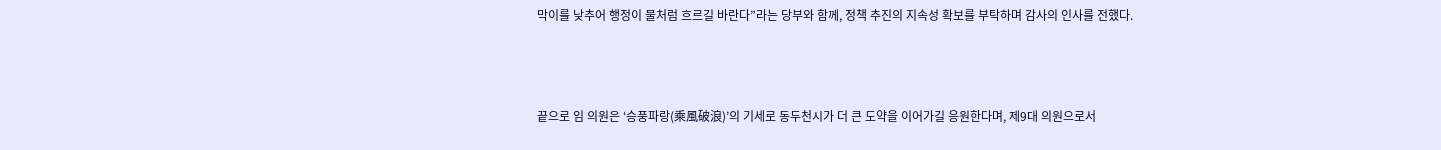막이를 낮추어 행정이 물처럼 흐르길 바란다”라는 당부와 함께, 정책 추진의 지속성 확보를 부탁하며 감사의 인사를 전했다.



끝으로 임 의원은 ‘승풍파랑(乘風破浪)’의 기세로 동두천시가 더 큰 도약을 이어가길 응원한다며, 제9대 의원으로서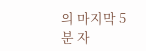의 마지막 5분 자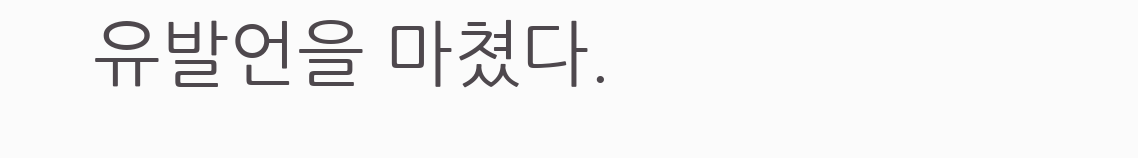유발언을 마쳤다.